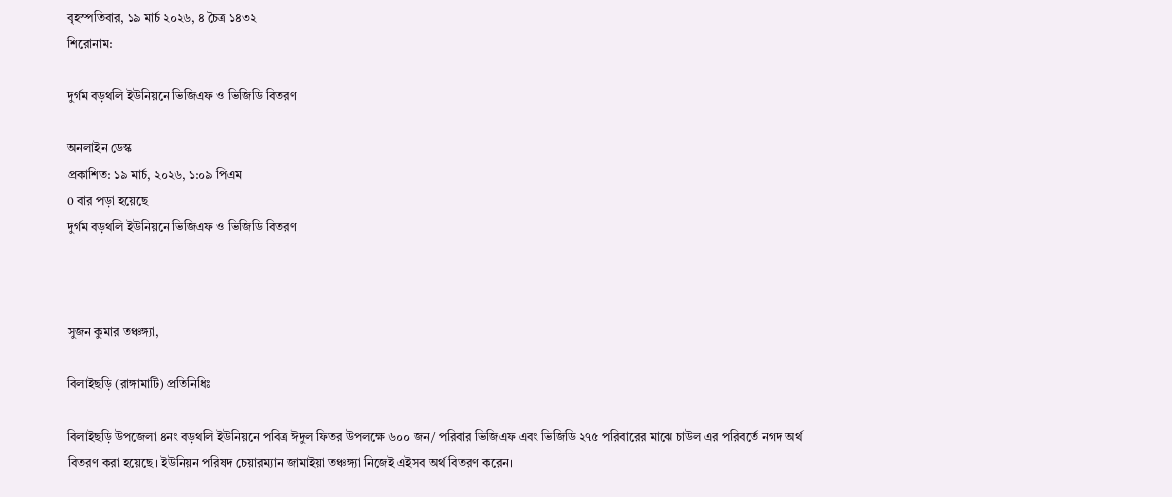বৃহস্পতিবার, ১৯ মার্চ ২০২৬, ৪ চৈত্র ১৪৩২
শিরোনাম:

দুর্গম বড়থলি ইউনিয়নে ভিজিএফ ও ভিজিডি বিতরণ

অনলাইন ডেস্ক
প্রকাশিত: ১৯ মার্চ, ২০২৬, ১:০৯ পিএম
0 বার পড়া হয়েছে
দুর্গম বড়থলি ইউনিয়নে ভিজিএফ ও ভিজিডি বিতরণ



সুজন কুমার তঞ্চঙ্গ্যা,

বিলাইছড়ি (রাঙ্গামাটি) প্রতিনিধিঃ

বিলাইছড়ি উপজেলা ৪নং বড়থলি ইউনিয়নে পবিত্র ঈদুল ফিতর উপলক্ষে ৬০০ জন/ পরিবার ভিজিএফ এবং ভিজিডি ২৭৫ পরিবারের মাঝে চাউল এর পরিবর্তে নগদ অর্থ বিতরণ করা হয়েছে। ইউনিয়ন পরিষদ চেয়ারম্যান জামাইয়া তঞ্চঙ্গ্যা নিজেই এইসব অর্থ বিতরণ করেন।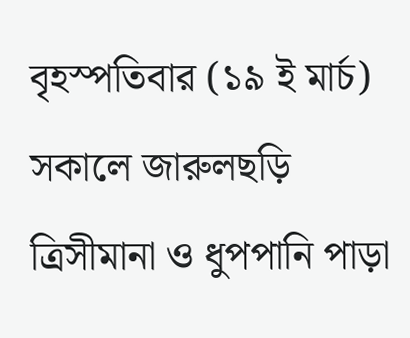বৃহস্পতিবার (১৯ ই মার্চ) সকালে জারুলছড়ি ত্রিসীমানা ও ধুপপানি পাড়া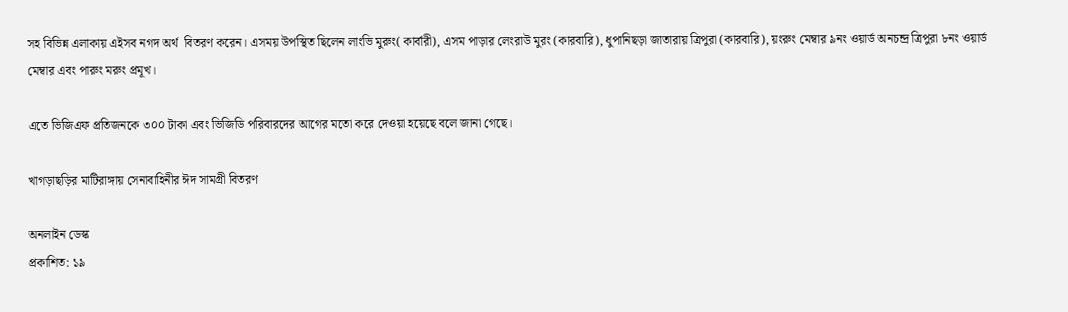সহ বিভিন্ন এলাকায় এইসব নগদ অর্থ  বিতরণ করেন। এসময় উপস্থিত ছিলেন লাংভি মুরুং( কার্বারী), এসম পাড়ার লেংরাউ মুরং (কারবারি), ধুপানিছড়া জাতারায় ত্রিপুরা (কারবারি), য়ংরুং মেম্বার ৯নং ওয়ার্ড অনচন্দ্র ত্রিপুরা ৮নং ওয়ার্ড মেম্বার এবং পারুং মরুং প্রমূখ।

এতে ভিজিএফ প্রতিজনকে ৩০০ টাকা এবং ভিজিডি পরিবারদের আগের মতো করে দেওয়া হয়েছে বলে জানা গেছে।

খাগড়াছড়ির মাটিরাঙ্গায় সেনাবাহিনীর ঈদ সামগ্রী বিতরণ

অনলাইন ডেস্ক
প্রকাশিত: ১৯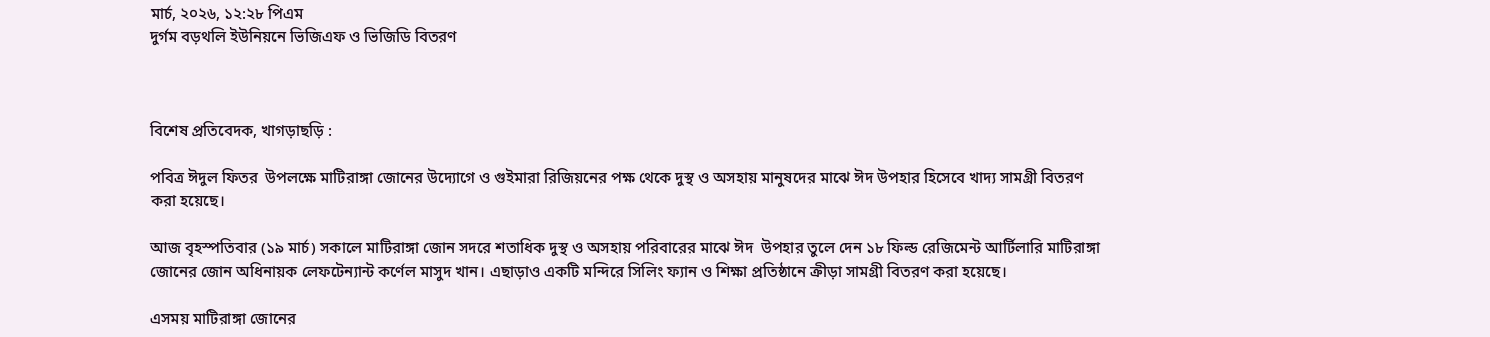মার্চ, ২০২৬, ১২:২৮ পিএম
দুর্গম বড়থলি ইউনিয়নে ভিজিএফ ও ভিজিডি বিতরণ



বিশেষ প্রতিবেদক, খাগড়াছড়ি :

পবিত্র ঈদুল ফিতর  উপলক্ষে মাটিরাঙ্গা জোনের উদ্যোগে ও গুইমারা রিজিয়নের পক্ষ থেকে দুস্থ ও অসহায় মানুষদের মাঝে ঈদ উপহার হিসেবে খাদ্য সামগ্রী বিতরণ করা হয়েছে।

আজ বৃহস্পতিবার (১৯ মার্চ) সকালে মাটিরাঙ্গা জোন সদরে শতাধিক দুস্থ ও অসহায় পরিবারের মাঝে ঈদ  উপহার তুলে দেন ১৮ ফিল্ড রেজিমেন্ট আর্টিলারি মাটিরাঙ্গা জোনের জোন অধিনায়ক লেফটেন্যান্ট কর্ণেল মাসুদ খান। এছাড়াও একটি মন্দিরে সিলিং ফ্যান ও শিক্ষা প্রতিষ্ঠানে ক্রীড়া সামগ্রী বিতরণ করা হয়েছে।

এসময় মাটিরাঙ্গা জোনের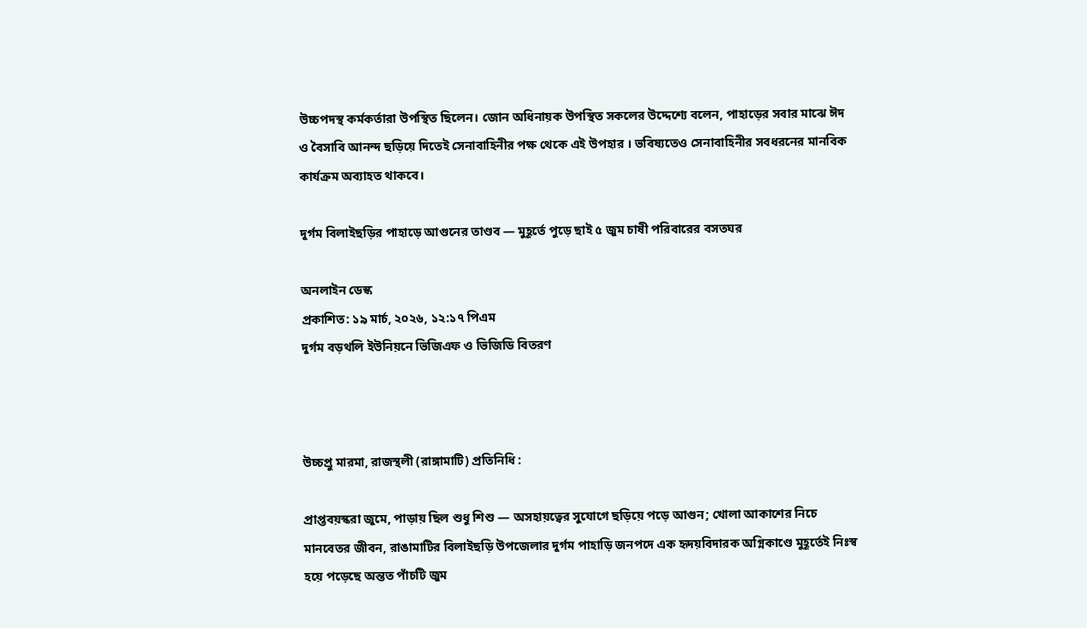উচ্চপদস্থ কর্মকর্তারা উপস্থিত ছিলেন। জোন অধিনায়ক উপস্থিত সকলের উদ্দেশ্যে বলেন, পাহাড়ের সবার মাঝে ঈদ ও বৈসাবি আনন্দ ছড়িয়ে দিতেই সেনাবাহিনীর পক্ষ থেকে এই উপহার । ভবিষ্যতেও সেনাবাহিনীর সবধরনের মানবিক কার্যক্রম অব্যাহত থাকবে।

দুর্গম বিলাইছড়ির পাহাড়ে আগুনের তাণ্ডব — মুহূর্তে পুড়ে ছাই ৫ জুম চাষী পরিবারের বসতঘর

অনলাইন ডেস্ক
প্রকাশিত: ১৯ মার্চ, ২০২৬, ১২:১৭ পিএম
দুর্গম বড়থলি ইউনিয়নে ভিজিএফ ও ভিজিডি বিতরণ



উচ্চপ্রু মারমা, রাজস্থলী (রাঙ্গামাটি) প্রতিনিধি :

প্রাপ্তবয়স্করা জুমে, পাড়ায় ছিল শুধু শিশু — অসহায়ত্বের সুযোগে ছড়িয়ে পড়ে আগুন; খোলা আকাশের নিচে মানবেতর জীবন, রাঙামাটির বিলাইছড়ি উপজেলার দুর্গম পাহাড়ি জনপদে এক হৃদয়বিদারক অগ্নিকাণ্ডে মুহূর্তেই নিঃস্ব হয়ে পড়েছে অন্তত পাঁচটি জুম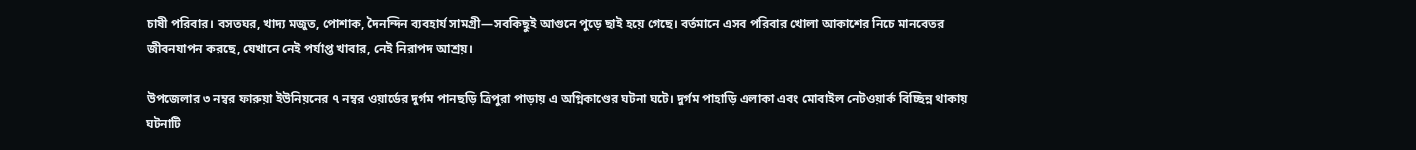চাষী পরিবার। বসতঘর, খাদ্য মজুত, পোশাক, দৈনন্দিন ব্যবহার্য সামগ্রী—সবকিছুই আগুনে পুড়ে ছাই হয়ে গেছে। বর্তমানে এসব পরিবার খোলা আকাশের নিচে মানবেতর জীবনযাপন করছে, যেখানে নেই পর্যাপ্ত খাবার, নেই নিরাপদ আশ্রয়।

উপজেলার ৩ নম্বর ফারুয়া ইউনিয়নের ৭ নম্বর ওয়ার্ডের দুর্গম পানছড়ি ত্রিপুরা পাড়ায় এ অগ্নিকাণ্ডের ঘটনা ঘটে। দুর্গম পাহাড়ি এলাকা এবং মোবাইল নেটওয়ার্ক বিচ্ছিন্ন থাকায় ঘটনাটি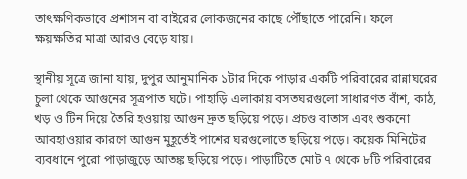তাৎক্ষণিকভাবে প্রশাসন বা বাইরের লোকজনের কাছে পৌঁছাতে পারেনি। ফলে ক্ষয়ক্ষতির মাত্রা আরও বেড়ে যায়।

স্থানীয় সূত্রে জানা যায়, দুপুর আনুমানিক ১টার দিকে পাড়ার একটি পরিবারের রান্নাঘরের চুলা থেকে আগুনের সূত্রপাত ঘটে। পাহাড়ি এলাকায় বসতঘরগুলো সাধারণত বাঁশ, কাঠ, খড় ও টিন দিয়ে তৈরি হওয়ায় আগুন দ্রুত ছড়িয়ে পড়ে। প্রচণ্ড বাতাস এবং শুকনো আবহাওয়ার কারণে আগুন মুহূর্তেই পাশের ঘরগুলোতে ছড়িয়ে পড়ে। কয়েক মিনিটের ব্যবধানে পুরো পাড়াজুড়ে আতঙ্ক ছড়িয়ে পড়ে। পাড়াটিতে মোট ৭ থেকে ৮টি পরিবারের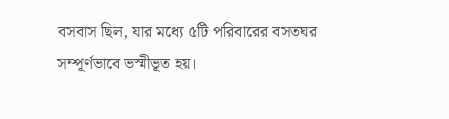বসবাস ছিল, যার মধ্যে ৫টি পরিবারের বসতঘর সম্পূর্ণভাবে ভস্মীভূত হয়।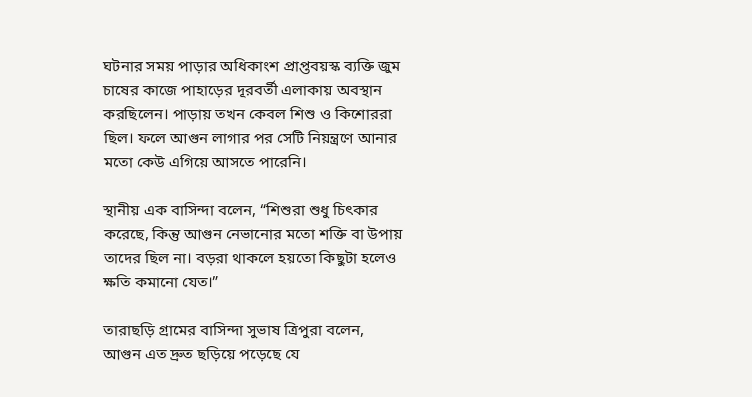ঘটনার সময় পাড়ার অধিকাংশ প্রাপ্তবয়স্ক ব্যক্তি জুম চাষের কাজে পাহাড়ের দূরবর্তী এলাকায় অবস্থান করছিলেন। পাড়ায় তখন কেবল শিশু ও কিশোররা ছিল। ফলে আগুন লাগার পর সেটি নিয়ন্ত্রণে আনার মতো কেউ এগিয়ে আসতে পারেনি।

স্থানীয় এক বাসিন্দা বলেন, “শিশুরা শুধু চিৎকার করেছে, কিন্তু আগুন নেভানোর মতো শক্তি বা উপায় তাদের ছিল না। বড়রা থাকলে হয়তো কিছুটা হলেও ক্ষতি কমানো যেত।”

তারাছড়ি গ্রামের বাসিন্দা সুভাষ ত্রিপুরা বলেন, আগুন এত দ্রুত ছড়িয়ে পড়েছে যে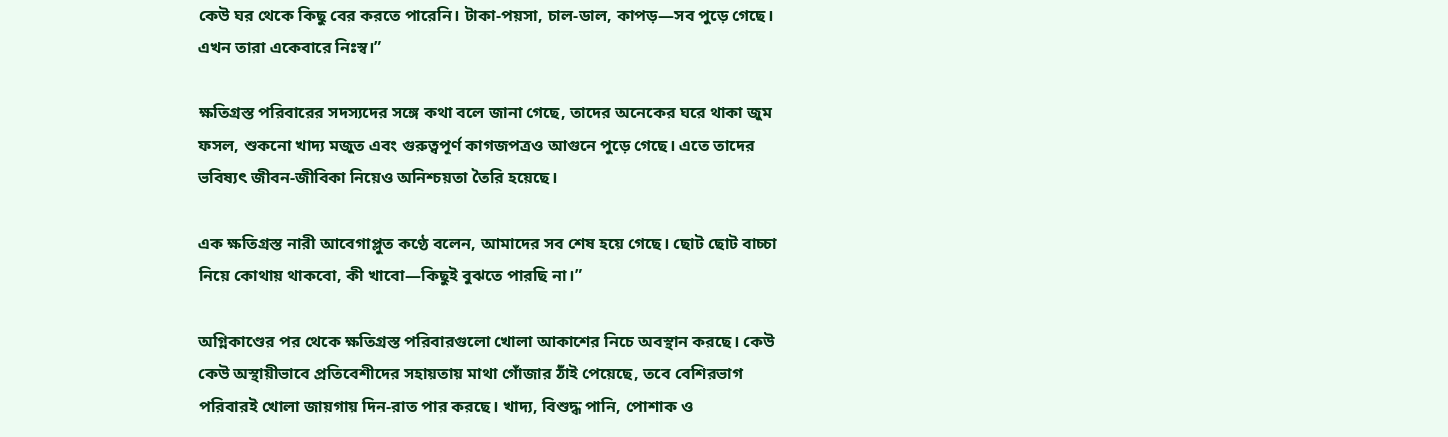কেউ ঘর থেকে কিছু বের করতে পারেনি। টাকা-পয়সা, চাল-ডাল, কাপড়—সব পুড়ে গেছে। এখন তারা একেবারে নিঃস্ব।”

ক্ষতিগ্রস্ত পরিবারের সদস্যদের সঙ্গে কথা বলে জানা গেছে, তাদের অনেকের ঘরে থাকা জুম ফসল, শুকনো খাদ্য মজুত এবং গুরুত্বপূর্ণ কাগজপত্রও আগুনে পুড়ে গেছে। এতে তাদের ভবিষ্যৎ জীবন-জীবিকা নিয়েও অনিশ্চয়তা তৈরি হয়েছে।

এক ক্ষতিগ্রস্ত নারী আবেগাপ্লুত কণ্ঠে বলেন, আমাদের সব শেষ হয়ে গেছে। ছোট ছোট বাচ্চা নিয়ে কোথায় থাকবো, কী খাবো—কিছুই বুঝতে পারছি না।”

অগ্নিকাণ্ডের পর থেকে ক্ষতিগ্রস্ত পরিবারগুলো খোলা আকাশের নিচে অবস্থান করছে। কেউ কেউ অস্থায়ীভাবে প্রতিবেশীদের সহায়তায় মাথা গোঁজার ঠাঁই পেয়েছে, তবে বেশিরভাগ পরিবারই খোলা জায়গায় দিন-রাত পার করছে। খাদ্য, বিশুদ্ধ পানি, পোশাক ও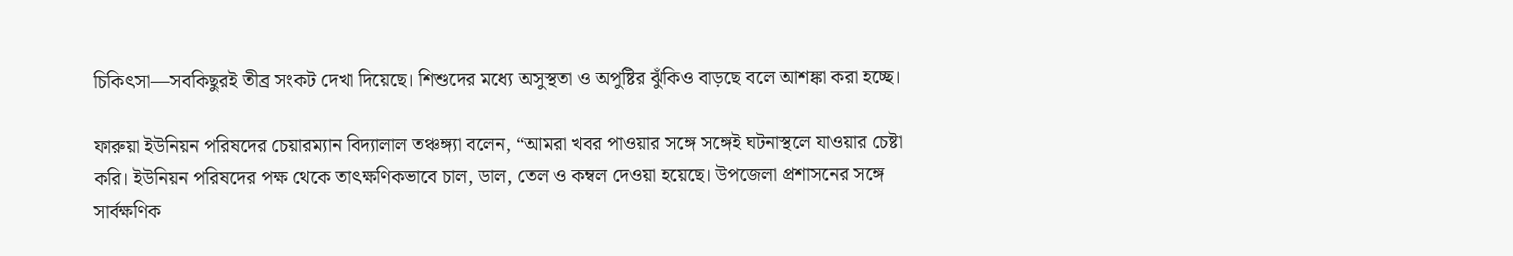চিকিৎসা—সবকিছুরই তীব্র সংকট দেখা দিয়েছে। শিশুদের মধ্যে অসুস্থতা ও অপুষ্টির ঝুঁকিও বাড়ছে বলে আশঙ্কা করা হচ্ছে।

ফারুয়া ইউনিয়ন পরিষদের চেয়ারম্যান বিদ্যালাল তঞ্চঙ্গ্যা বলেন, “আমরা খবর পাওয়ার সঙ্গে সঙ্গেই ঘটনাস্থলে যাওয়ার চেষ্টা করি। ইউনিয়ন পরিষদের পক্ষ থেকে তাৎক্ষণিকভাবে চাল, ডাল, তেল ও কম্বল দেওয়া হয়েছে। উপজেলা প্রশাসনের সঙ্গে সার্বক্ষণিক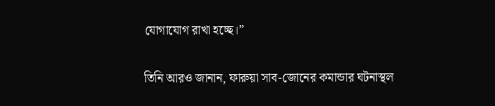যোগাযোগ রাখা হচ্ছে।”

তিনি আরও জানান, ফারুয়া সাব-জোনের কমান্ডার ঘটনাস্থল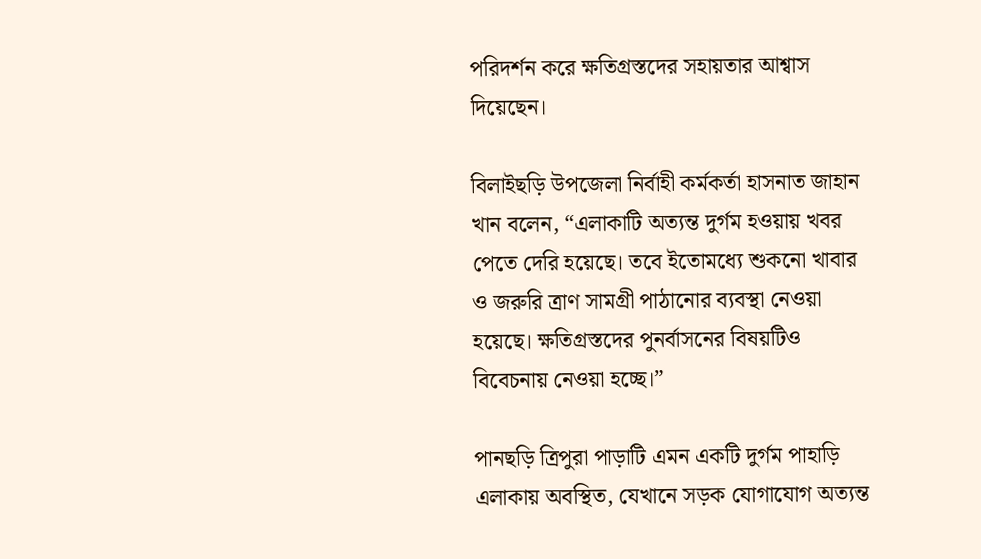পরিদর্শন করে ক্ষতিগ্রস্তদের সহায়তার আশ্বাস দিয়েছেন।

বিলাইছড়ি উপজেলা নির্বাহী কর্মকর্তা হাসনাত জাহান খান বলেন, “এলাকাটি অত্যন্ত দুর্গম হওয়ায় খবর পেতে দেরি হয়েছে। তবে ইতোমধ্যে শুকনো খাবার ও জরুরি ত্রাণ সামগ্রী পাঠানোর ব্যবস্থা নেওয়া হয়েছে। ক্ষতিগ্রস্তদের পুনর্বাসনের বিষয়টিও বিবেচনায় নেওয়া হচ্ছে।”

পানছড়ি ত্রিপুরা পাড়াটি এমন একটি দুর্গম পাহাড়ি এলাকায় অবস্থিত, যেখানে সড়ক যোগাযোগ অত্যন্ত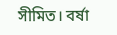সীমিত। বর্ষা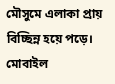মৌসুমে এলাকা প্রায় বিচ্ছিন্ন হয়ে পড়ে। মোবাইল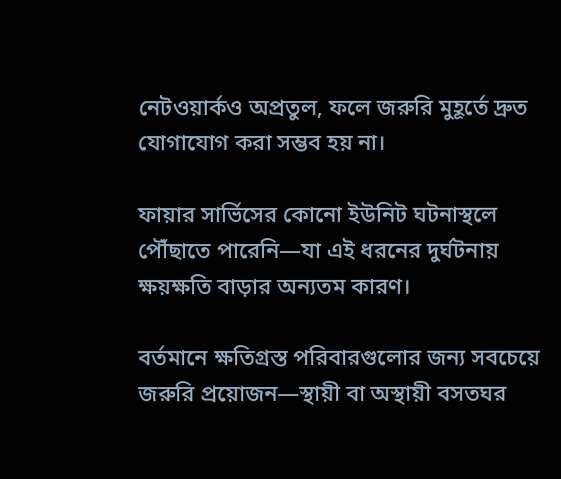নেটওয়ার্কও অপ্রতুল, ফলে জরুরি মুহূর্তে দ্রুত যোগাযোগ করা সম্ভব হয় না।

ফায়ার সার্ভিসের কোনো ইউনিট ঘটনাস্থলে পৌঁছাতে পারেনি—যা এই ধরনের দুর্ঘটনায় ক্ষয়ক্ষতি বাড়ার অন্যতম কারণ।

বর্তমানে ক্ষতিগ্রস্ত পরিবারগুলোর জন্য সবচেয়ে জরুরি প্রয়োজন—স্থায়ী বা অস্থায়ী বসতঘর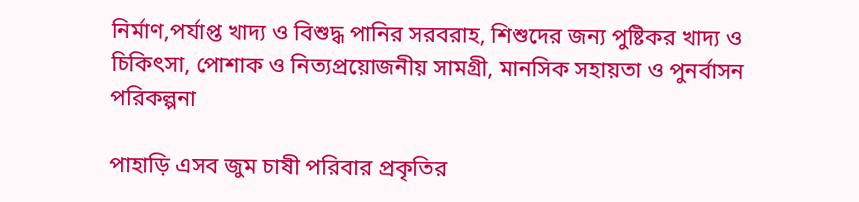নির্মাণ,পর্যাপ্ত খাদ্য ও বিশুদ্ধ পানির সরবরাহ, শিশুদের জন্য পুষ্টিকর খাদ্য ও চিকিৎসা, পোশাক ও নিত্যপ্রয়োজনীয় সামগ্রী, মানসিক সহায়তা ও পুনর্বাসন পরিকল্পনা

পাহাড়ি এসব জুম চাষী পরিবার প্রকৃতির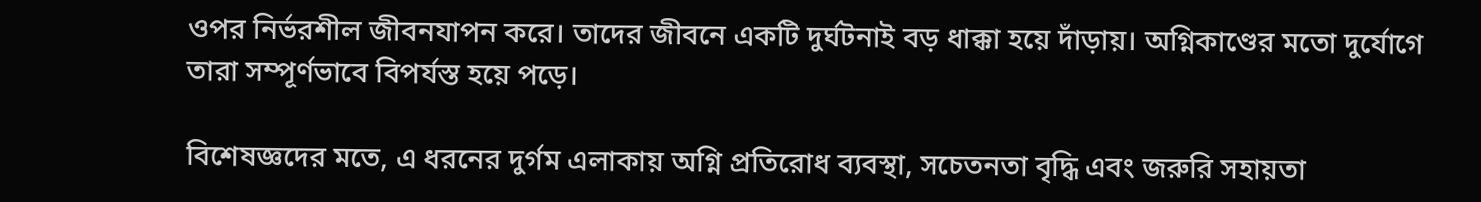ওপর নির্ভরশীল জীবনযাপন করে। তাদের জীবনে একটি দুর্ঘটনাই বড় ধাক্কা হয়ে দাঁড়ায়। অগ্নিকাণ্ডের মতো দুর্যোগে তারা সম্পূর্ণভাবে বিপর্যস্ত হয়ে পড়ে।

বিশেষজ্ঞদের মতে, এ ধরনের দুর্গম এলাকায় অগ্নি প্রতিরোধ ব্যবস্থা, সচেতনতা বৃদ্ধি এবং জরুরি সহায়তা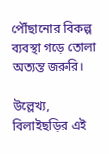পৌঁছানোর বিকল্প ব্যবস্থা গড়ে তোলা অত্যন্ত জরুরি।

উল্লেখ্য, বিলাইছড়ির এই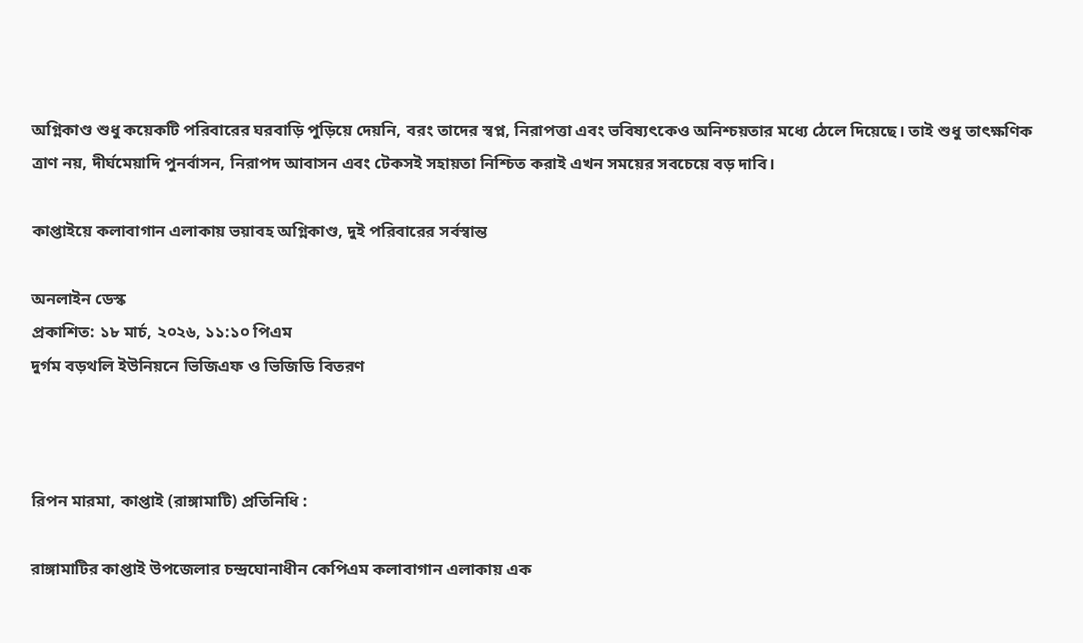অগ্নিকাণ্ড শুধু কয়েকটি পরিবারের ঘরবাড়ি পুড়িয়ে দেয়নি, বরং তাদের স্বপ্ন, নিরাপত্তা এবং ভবিষ্যৎকেও অনিশ্চয়তার মধ্যে ঠেলে দিয়েছে। তাই শুধু তাৎক্ষণিক ত্রাণ নয়, দীর্ঘমেয়াদি পুনর্বাসন, নিরাপদ আবাসন এবং টেকসই সহায়তা নিশ্চিত করাই এখন সময়ের সবচেয়ে বড় দাবি।

কাপ্তাইয়ে কলাবাগান এলাকায় ভয়াবহ অগ্নিকাণ্ড, দুই পরিবারের সর্বস্বান্ত

অনলাইন ডেস্ক
প্রকাশিত: ১৮ মার্চ, ২০২৬, ১১:১০ পিএম
দুর্গম বড়থলি ইউনিয়নে ভিজিএফ ও ভিজিডি বিতরণ



রিপন মারমা, কাপ্তাই (রাঙ্গামাটি) প্রতিনিধি :

রাঙ্গামাটির কাপ্তাই উপজেলার চন্দ্রঘোনাধীন কেপিএম কলাবাগান এলাকায় এক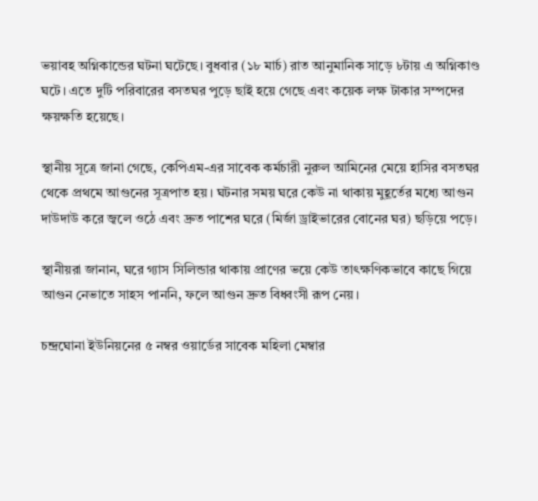ভয়াবহ অগ্নিকান্ডের ঘটনা ঘটেছে। বুধবার (১৮ মার্চ) রাত আনুমানিক সাড়ে ৮টায় এ অগ্নিকাণ্ড ঘটে। এতে দুটি পরিবারের বসতঘর পুড়ে ছাই হয়ে গেছে এবং কয়েক লক্ষ টাকার সম্পদের ক্ষয়ক্ষতি হয়েছে।

স্থানীয় সূত্রে জানা গেছে, কেপিএম-এর সাবেক কর্মচারী নুরুল আমিনের মেয়ে হাসির বসতঘর থেকে প্রথমে আগুনের সূত্রপাত হয়। ঘটনার সময় ঘরে কেউ না থাকায় মুহূর্তের মধ্যে আগুন দাউদাউ করে জ্বলে ওঠে এবং দ্রুত পাশের ঘরে (মির্জা ড্রাইভারের বোনের ঘর) ছড়িয়ে পড়ে।

স্থানীয়রা জানান, ঘরে গ্যাস সিলিন্ডার থাকায় প্রাণের ভয়ে কেউ তাৎক্ষণিকভাবে কাছে গিয়ে আগুন নেভাতে সাহস পাননি, ফলে আগুন দ্রুত বিধ্বংসী রূপ নেয়।

চন্দ্রঘোনা ইউনিয়নের ৫ নম্বর ওয়ার্ডের সাবেক মহিলা মেম্বার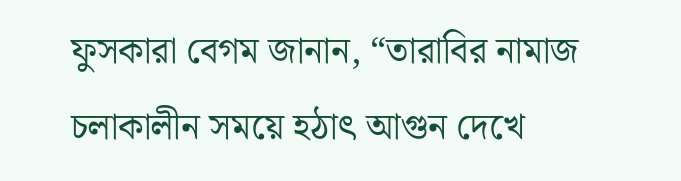ফুসকারা বেগম জানান, “তারাবির নামাজ চলাকালীন সময়ে হঠাৎ আগুন দেখে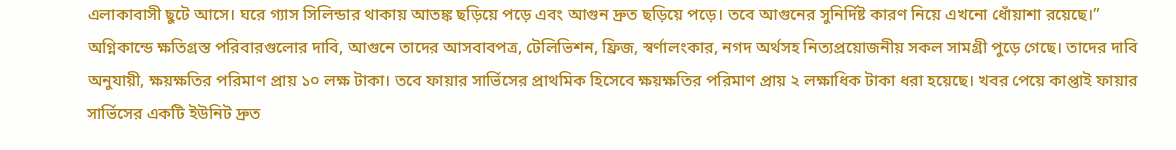এলাকাবাসী ছুটে আসে। ঘরে গ্যাস সিলিন্ডার থাকায় আতঙ্ক ছড়িয়ে পড়ে এবং আগুন দ্রুত ছড়িয়ে পড়ে। তবে আগুনের সুনির্দিষ্ট কারণ নিয়ে এখনো ধোঁয়াশা রয়েছে।” অগ্নিকান্ডে ক্ষতিগ্রস্ত পরিবারগুলোর দাবি, আগুনে তাদের আসবাবপত্র, টেলিভিশন, ফ্রিজ, স্বর্ণালংকার, নগদ অর্থসহ নিত্যপ্রয়োজনীয় সকল সামগ্রী পুড়ে গেছে। তাদের দাবি অনুযায়ী, ক্ষয়ক্ষতির পরিমাণ প্রায় ১০ লক্ষ টাকা। তবে ফায়ার সার্ভিসের প্রাথমিক হিসেবে ক্ষয়ক্ষতির পরিমাণ প্রায় ২ লক্ষাধিক টাকা ধরা হয়েছে। খবর পেয়ে কাপ্তাই ফায়ার সার্ভিসের একটি ইউনিট দ্রুত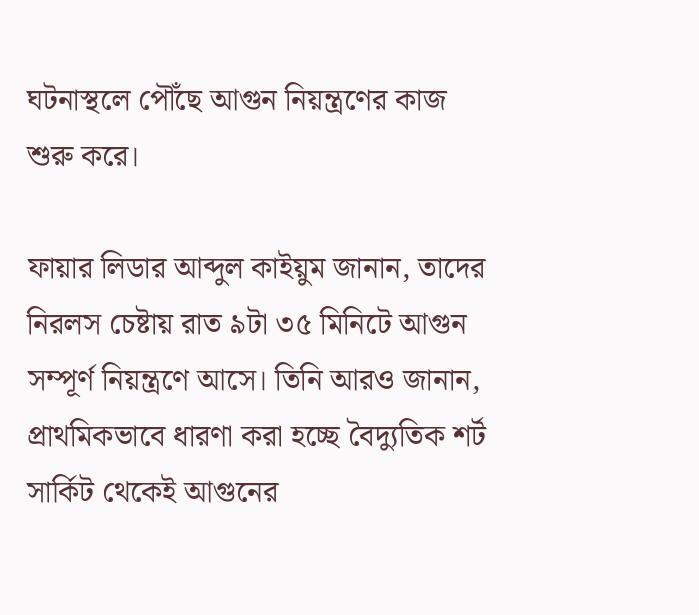ঘটনাস্থলে পৌঁছে আগুন নিয়ন্ত্রণের কাজ শুরু করে।

ফায়ার লিডার আব্দুল কাইয়ুম জানান, তাদের নিরলস চেষ্টায় রাত ৯টা ৩৫ মিনিটে আগুন সম্পূর্ণ নিয়ন্ত্রণে আসে। তিনি আরও জানান, প্রাথমিকভাবে ধারণা করা হচ্ছে বৈদ্যুতিক শর্ট সার্কিট থেকেই আগুনের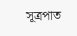সূত্রপাত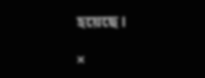হয়েছে।

×